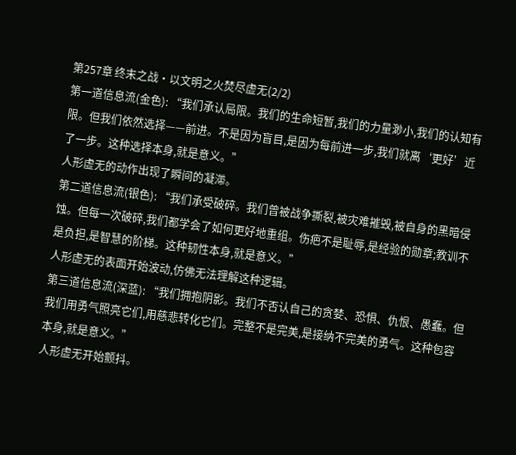第257章 终末之战·以文明之火焚尽虚无(2/2)
第一道信息流(金色): “我们承认局限。我们的生命短暂,我们的力量渺小,我们的认知有限。但我们依然选择——前进。不是因为盲目,是因为每前进一步,我们就离‘更好’近了一步。这种选择本身,就是意义。”
人形虚无的动作出现了瞬间的凝滞。
第二道信息流(银色): “我们承受破碎。我们曾被战争撕裂,被灾难摧毁,被自身的黑暗侵蚀。但每一次破碎,我们都学会了如何更好地重组。伤疤不是耻辱,是经验的勋章;教训不是负担,是智慧的阶梯。这种韧性本身,就是意义。”
人形虚无的表面开始波动,仿佛无法理解这种逻辑。
第三道信息流(深蓝): “我们拥抱阴影。我们不否认自己的贪婪、恐惧、仇恨、愚蠢。但我们用勇气照亮它们,用慈悲转化它们。完整不是完美,是接纳不完美的勇气。这种包容本身,就是意义。”
人形虚无开始颤抖。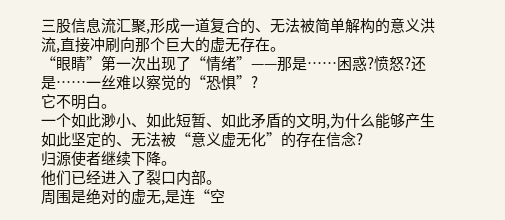三股信息流汇聚,形成一道复合的、无法被简单解构的意义洪流,直接冲刷向那个巨大的虚无存在。
“眼睛”第一次出现了“情绪”——那是……困惑?愤怒?还是……一丝难以察觉的“恐惧”?
它不明白。
一个如此渺小、如此短暂、如此矛盾的文明,为什么能够产生如此坚定的、无法被“意义虚无化”的存在信念?
归源使者继续下降。
他们已经进入了裂口内部。
周围是绝对的虚无,是连“空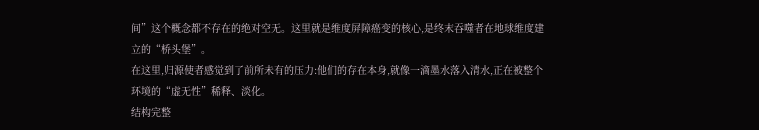间”这个概念都不存在的绝对空无。这里就是维度屏障癌变的核心,是终末吞噬者在地球维度建立的“桥头堡”。
在这里,归源使者感觉到了前所未有的压力:他们的存在本身,就像一滴墨水落入清水,正在被整个环境的“虚无性”稀释、淡化。
结构完整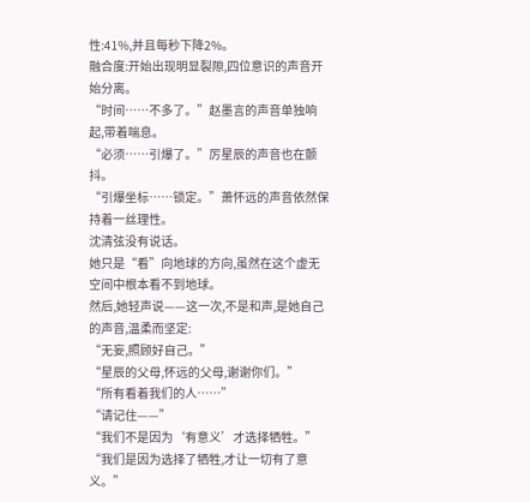性:41%,并且每秒下降2%。
融合度:开始出现明显裂隙,四位意识的声音开始分离。
“时间……不多了。”赵墨言的声音单独响起,带着喘息。
“必须……引爆了。”厉星辰的声音也在颤抖。
“引爆坐标……锁定。”萧怀远的声音依然保持着一丝理性。
沈清弦没有说话。
她只是“看”向地球的方向,虽然在这个虚无空间中根本看不到地球。
然后,她轻声说——这一次,不是和声,是她自己的声音,温柔而坚定:
“无妄,照顾好自己。”
“星辰的父母,怀远的父母,谢谢你们。”
“所有看着我们的人……”
“请记住——”
“我们不是因为‘有意义’才选择牺牲。”
“我们是因为选择了牺牲,才让一切有了意义。”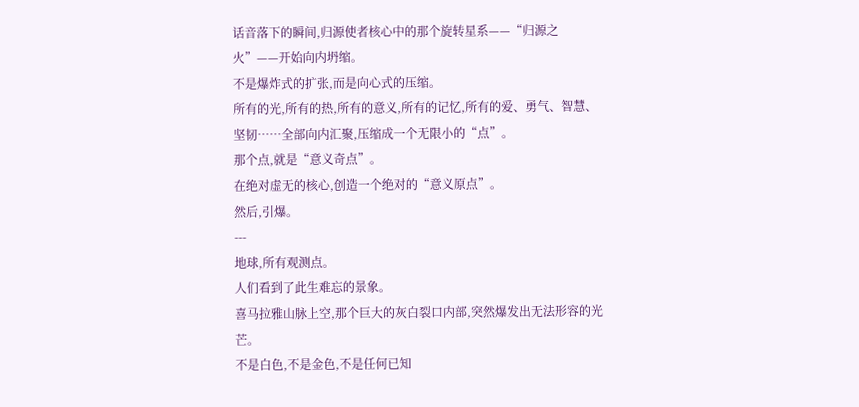话音落下的瞬间,归源使者核心中的那个旋转星系——“归源之火”——开始向内坍缩。
不是爆炸式的扩张,而是向心式的压缩。
所有的光,所有的热,所有的意义,所有的记忆,所有的爱、勇气、智慧、坚韧……全部向内汇聚,压缩成一个无限小的“点”。
那个点,就是“意义奇点”。
在绝对虚无的核心,创造一个绝对的“意义原点”。
然后,引爆。
---
地球,所有观测点。
人们看到了此生难忘的景象。
喜马拉雅山脉上空,那个巨大的灰白裂口内部,突然爆发出无法形容的光芒。
不是白色,不是金色,不是任何已知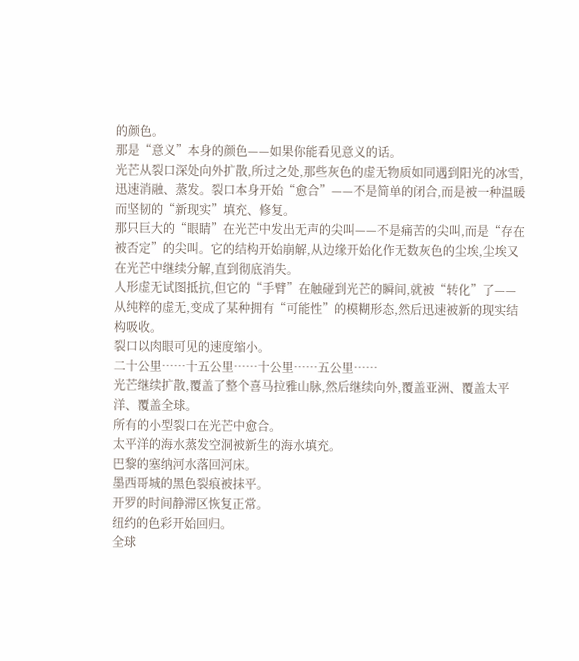的颜色。
那是“意义”本身的颜色——如果你能看见意义的话。
光芒从裂口深处向外扩散,所过之处,那些灰色的虚无物质如同遇到阳光的冰雪,迅速消融、蒸发。裂口本身开始“愈合”——不是简单的闭合,而是被一种温暖而坚韧的“新现实”填充、修复。
那只巨大的“眼睛”在光芒中发出无声的尖叫——不是痛苦的尖叫,而是“存在被否定”的尖叫。它的结构开始崩解,从边缘开始化作无数灰色的尘埃,尘埃又在光芒中继续分解,直到彻底消失。
人形虚无试图抵抗,但它的“手臂”在触碰到光芒的瞬间,就被“转化”了——从纯粹的虚无,变成了某种拥有“可能性”的模糊形态,然后迅速被新的现实结构吸收。
裂口以肉眼可见的速度缩小。
二十公里……十五公里……十公里……五公里……
光芒继续扩散,覆盖了整个喜马拉雅山脉,然后继续向外,覆盖亚洲、覆盖太平洋、覆盖全球。
所有的小型裂口在光芒中愈合。
太平洋的海水蒸发空洞被新生的海水填充。
巴黎的塞纳河水落回河床。
墨西哥城的黑色裂痕被抹平。
开罗的时间静滞区恢复正常。
纽约的色彩开始回归。
全球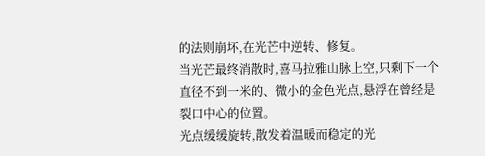的法则崩坏,在光芒中逆转、修复。
当光芒最终消散时,喜马拉雅山脉上空,只剩下一个直径不到一米的、微小的金色光点,悬浮在曾经是裂口中心的位置。
光点缓缓旋转,散发着温暖而稳定的光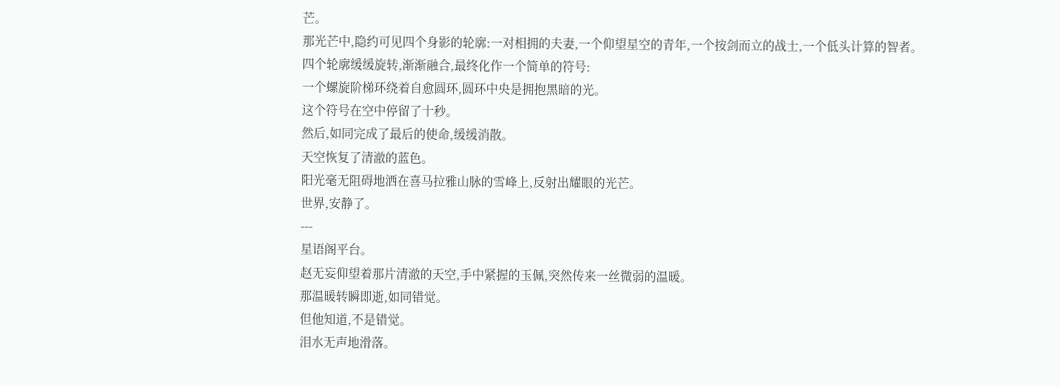芒。
那光芒中,隐约可见四个身影的轮廓:一对相拥的夫妻,一个仰望星空的青年,一个按剑而立的战士,一个低头计算的智者。
四个轮廓缓缓旋转,渐渐融合,最终化作一个简单的符号:
一个螺旋阶梯环绕着自愈圆环,圆环中央是拥抱黑暗的光。
这个符号在空中停留了十秒。
然后,如同完成了最后的使命,缓缓消散。
天空恢复了清澈的蓝色。
阳光毫无阻碍地洒在喜马拉雅山脉的雪峰上,反射出耀眼的光芒。
世界,安静了。
---
星语阁平台。
赵无妄仰望着那片清澈的天空,手中紧握的玉佩,突然传来一丝微弱的温暖。
那温暖转瞬即逝,如同错觉。
但他知道,不是错觉。
泪水无声地滑落。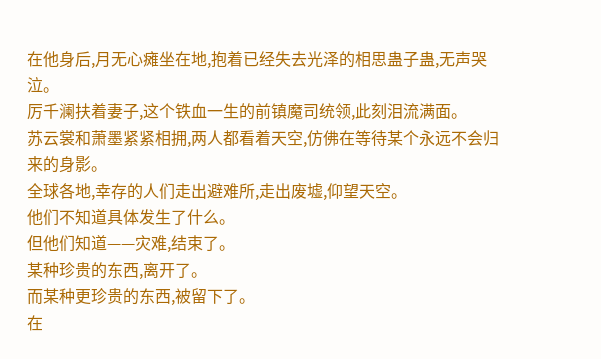在他身后,月无心瘫坐在地,抱着已经失去光泽的相思蛊子蛊,无声哭泣。
厉千澜扶着妻子,这个铁血一生的前镇魔司统领,此刻泪流满面。
苏云裳和萧墨紧紧相拥,两人都看着天空,仿佛在等待某个永远不会归来的身影。
全球各地,幸存的人们走出避难所,走出废墟,仰望天空。
他们不知道具体发生了什么。
但他们知道——灾难,结束了。
某种珍贵的东西,离开了。
而某种更珍贵的东西,被留下了。
在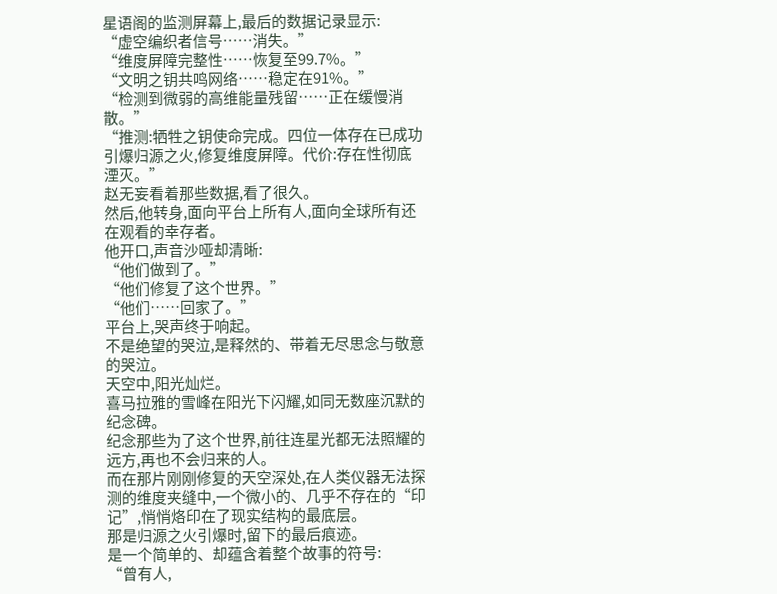星语阁的监测屏幕上,最后的数据记录显示:
“虚空编织者信号……消失。”
“维度屏障完整性……恢复至99.7%。”
“文明之钥共鸣网络……稳定在91%。”
“检测到微弱的高维能量残留……正在缓慢消散。”
“推测:牺牲之钥使命完成。四位一体存在已成功引爆归源之火,修复维度屏障。代价:存在性彻底湮灭。”
赵无妄看着那些数据,看了很久。
然后,他转身,面向平台上所有人,面向全球所有还在观看的幸存者。
他开口,声音沙哑却清晰:
“他们做到了。”
“他们修复了这个世界。”
“他们……回家了。”
平台上,哭声终于响起。
不是绝望的哭泣,是释然的、带着无尽思念与敬意的哭泣。
天空中,阳光灿烂。
喜马拉雅的雪峰在阳光下闪耀,如同无数座沉默的纪念碑。
纪念那些为了这个世界,前往连星光都无法照耀的远方,再也不会归来的人。
而在那片刚刚修复的天空深处,在人类仪器无法探测的维度夹缝中,一个微小的、几乎不存在的“印记”,悄悄烙印在了现实结构的最底层。
那是归源之火引爆时,留下的最后痕迹。
是一个简单的、却蕴含着整个故事的符号:
“曾有人,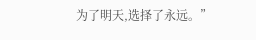为了明天,选择了永远。”